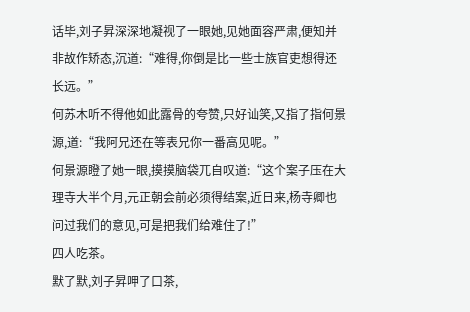话毕,刘子昇深深地凝视了一眼她,见她面容严肃,便知并非故作矫态,沉道:“难得,你倒是比一些士族官吏想得还长远。”
何苏木听不得他如此露骨的夸赞,只好讪笑,又指了指何景源,道:“我阿兄还在等表兄你一番高见呢。”
何景源瞪了她一眼,摸摸脑袋兀自叹道:“这个案子压在大理寺大半个月,元正朝会前必须得结案,近日来,杨寺卿也问过我们的意见,可是把我们给难住了!”
四人吃茶。
默了默,刘子昇呷了口茶,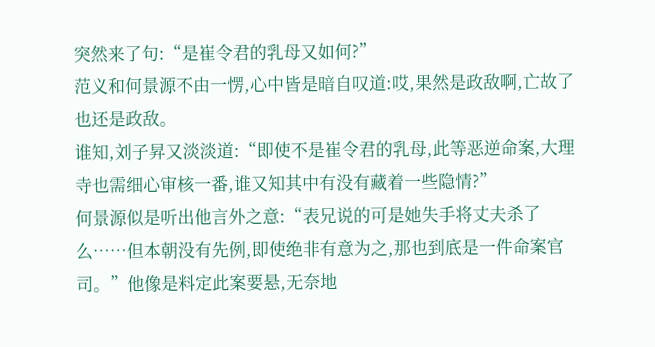突然来了句:“是崔令君的乳母又如何?”
范义和何景源不由一愣,心中皆是暗自叹道:哎,果然是政敌啊,亡故了也还是政敌。
谁知,刘子昇又淡淡道:“即使不是崔令君的乳母,此等恶逆命案,大理寺也需细心审核一番,谁又知其中有没有藏着一些隐情?”
何景源似是听出他言外之意:“表兄说的可是她失手将丈夫杀了么……但本朝没有先例,即使绝非有意为之,那也到底是一件命案官司。”他像是料定此案要悬,无奈地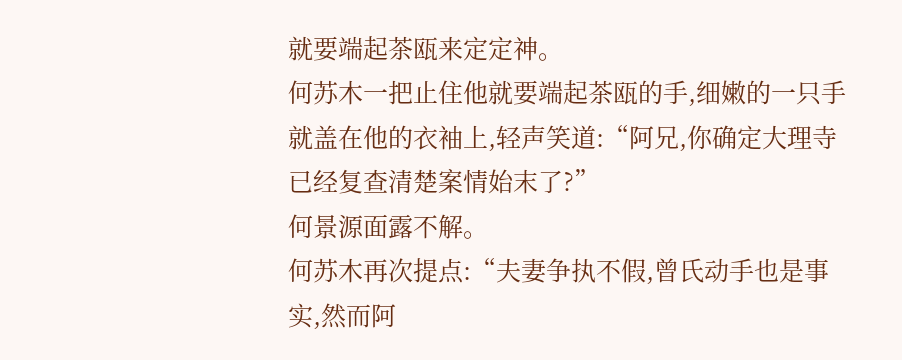就要端起茶瓯来定定神。
何苏木一把止住他就要端起茶瓯的手,细嫩的一只手就盖在他的衣袖上,轻声笑道:“阿兄,你确定大理寺已经复查清楚案情始末了?”
何景源面露不解。
何苏木再次提点:“夫妻争执不假,曾氏动手也是事实,然而阿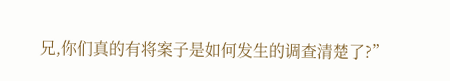兄,你们真的有将案子是如何发生的调查清楚了?”